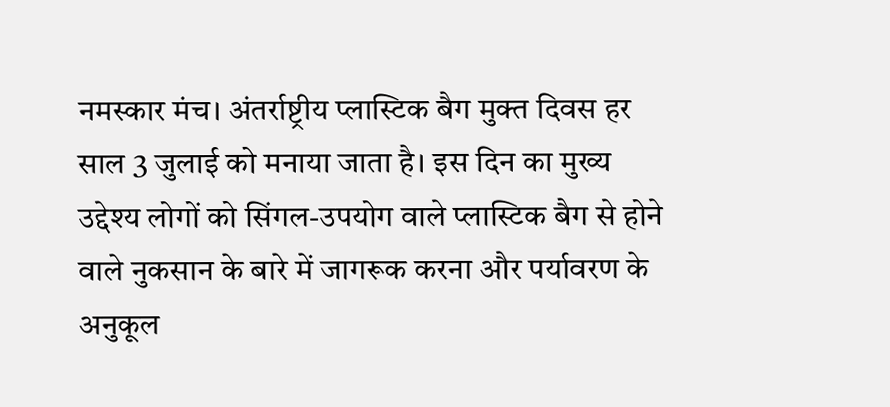नमस्कार मंच। अंतर्राष्ट्रीय प्लास्टिक बैग मुक्त दिवस हर साल 3 जुलाई को मनाया जाता है। इस दिन का मुख्य उद्देश्य लोगों को सिंगल-उपयोग वाले प्लास्टिक बैग से होने वाले नुकसान के बारे में जागरूक करना और पर्यावरण के अनुकूल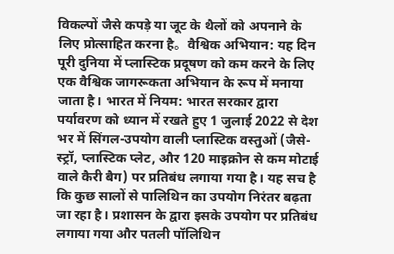विकल्पों जैसे कपड़े या जूट के थैलों को अपनाने के लिए प्रोत्साहित करना है。वैश्विक अभियान: यह दिन पूरी दुनिया में प्लास्टिक प्रदूषण को कम करने के लिए एक वैश्विक जागरूकता अभियान के रूप में मनाया जाता है। भारत में नियम: भारत सरकार द्वारा पर्यावरण को ध्यान में रखते हुए 1 जुलाई 2022 से देश भर में सिंगल-उपयोग वाली प्लास्टिक वस्तुओं (जैसे- स्ट्रॉ, प्लास्टिक प्लेट, और 120 माइक्रोन से कम मोटाई वाले कैरी बैग) पर प्रतिबंध लगाया गया है। यह सच है कि कुछ सालों से पालिथिन का उपयोग निरंतर बढ़ता जा रहा है। प्रशासन के द्वारा इसके उपयोग पर प्रतिबंध लगाया गया और पतली पॉलिथिन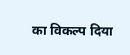का विकल्प दिया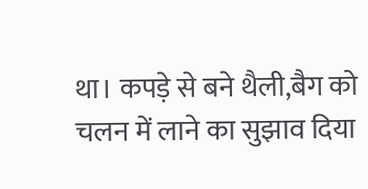था। कपड़े से बने थैली,बैग को चलन में लाने का सुझाव दिया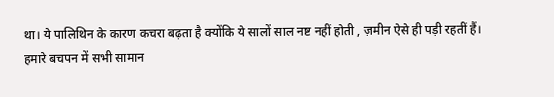था। ये पालिथिन के कारण कचरा बढ़ता है क्योंकि ये सालों साल नष्ट नहीं होती , ज़मीन ऐसे ही पड़ी रहतीं हैं।
हमारे बचपन में सभी सामान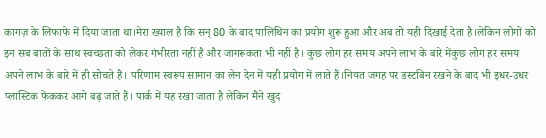कागज़ के लिफाफे में दिया जाता था।मेरा ख्याल है कि सन् 80 के बाद पालिथिन का प्रयोग शुरू हुआ और अब तो यही दिखाई देता है।लेकिन लोगों को इन सब बातों के साथ स्वच्छता को लेकर गंभीरता नहीं है और जागरूकता भी नहीं है। कुछ लोग हर समय अपने लाभ के बारे मेंकुछ लोग हर समय अपने लाभ के बारे में ही सोचते हैं। परिणाम स्वरूप सामान का लेन देन में यही प्रयोग में लाते हैं।नियत जगह पर डस्टबिन रखने के बाद भी इधर-उधर प्लास्टिक फेंककर आगे बढ़ जाते हैं। पार्क में यह रखा जाता है लेकिन मैंने खुद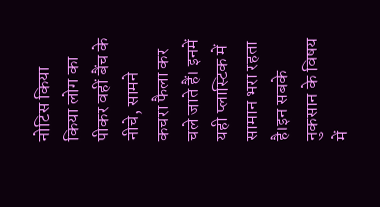नोटिस किया किया लोग का पीकर वहीं बैंच के नीचे, सामने कचरा फैला कर चले जाते हैं। इनमें यही प्लास्टिक में सामान भरा रहता है।इन सबके नुकसान के विषय में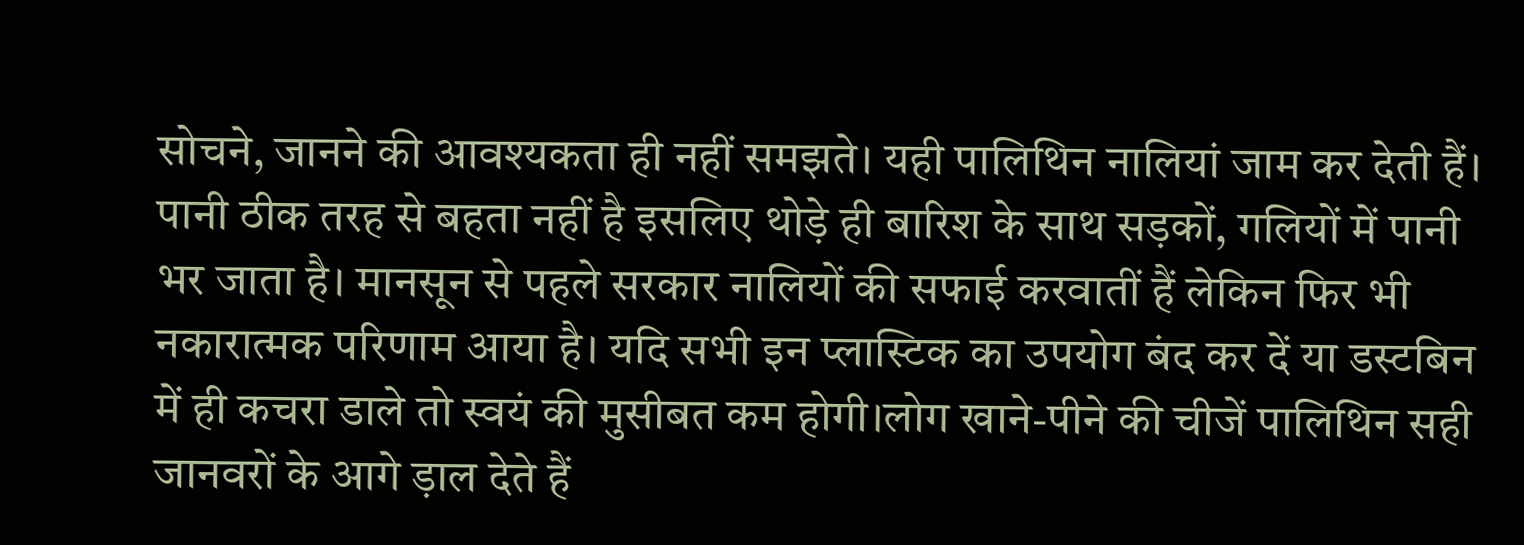सोचने, जानने की आवश्यकता ही नहीं समझते। यही पालिथिन नालियां जाम कर देती हैं। पानी ठीक तरह से बहता नहीं है इसलिए थोड़े ही बारिश के साथ सड़कों, गलियों में पानी भर जाता है। मानसून से पहले सरकार नालियों की सफाई करवातीं हैं लेकिन फिर भी नकारात्मक परिणाम आया है। यदि सभी इन प्लास्टिक का उपयोग बंद कर दें या डस्टबिन में ही कचरा डाले तो स्वयं की मुसीबत कम होगी।लोग खाने-पीने की चीजें पालिथिन सही जानवरों के आगे ड़ाल देते हैं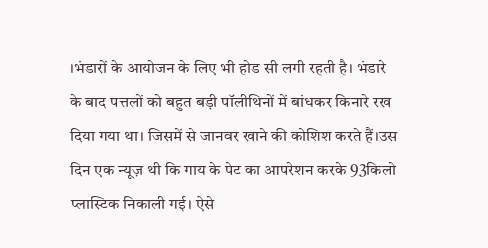।भंडारों के आयोजन के लिए भी होड सी लगी रहती है। भंडारे के बाद पत्तलों को बहुत बड़ी पॉलीथिनों में बांधकर किनारे रख दिया गया था। जिसमें से जानवर खाने की कोशिश करते हैं।उस दिन एक न्यूज़ थी कि गाय के पेट का आपरेशन करके 93किलो प्लास्टिक निकाली गई। ऐसे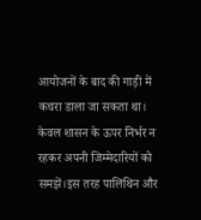आयोजनों के बाद की गाड़ी में कचरा डाला जा सकता था। केवल शासन के ऊपर निर्भर न रहकर अपनी जिम्मेदारियों को समझें।इस तरह पालिथिन और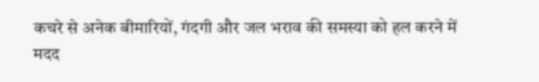कचरे से अनेक बीमारियों, गंदगी और जल भराव की समस्या को हल करने में मदद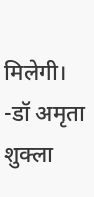मिलेगी।
-डॉ अमृता शुक्ला